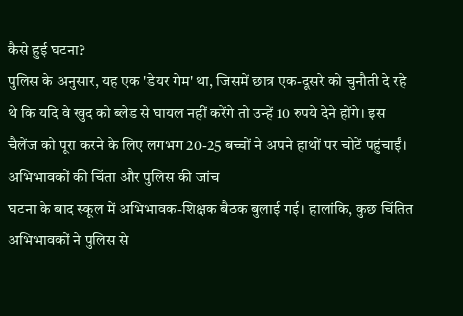कैसे हुई घटना?
पुलिस के अनुसार, यह एक 'डेयर गेम' था, जिसमें छात्र एक-दूसरे को चुनौती दे रहे थे कि यदि वे खुद को ब्लेड से घायल नहीं करेंगे तो उन्हें 10 रुपये देने होंगे। इस चैलेंज को पूरा करने के लिए लगभग 20-25 बच्चों ने अपने हाथों पर चोटें पहुंचाईं।
अभिभावकों की चिंता और पुलिस की जांच
घटना के बाद स्कूल में अभिभावक-शिक्षक बैठक बुलाई गई। हालांकि, कुछ चिंतित अभिभावकों ने पुलिस से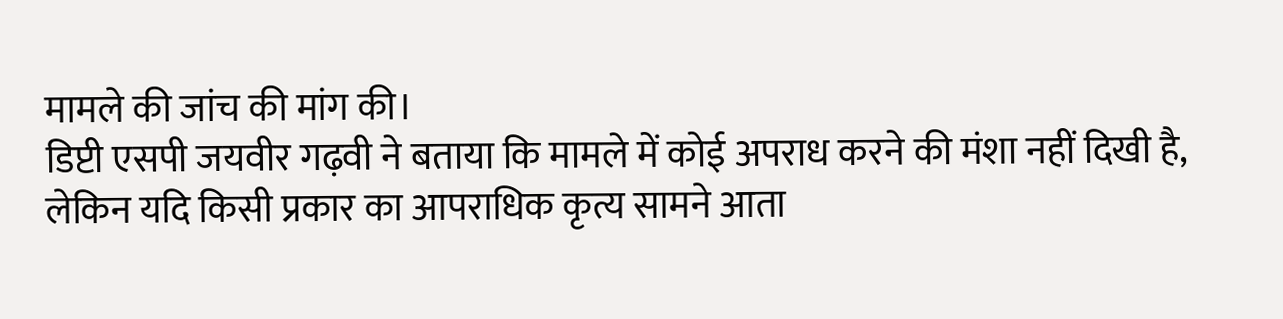मामले की जांच की मांग की।
डिप्टी एसपी जयवीर गढ़वी ने बताया कि मामले में कोई अपराध करने की मंशा नहीं दिखी है, लेकिन यदि किसी प्रकार का आपराधिक कृत्य सामने आता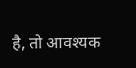है, तो आवश्यक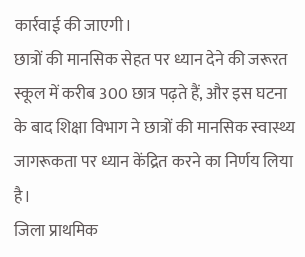कार्रवाई की जाएगी।
छात्रों की मानसिक सेहत पर ध्यान देने की जरूरत
स्कूल में करीब 300 छात्र पढ़ते हैं, और इस घटना के बाद शिक्षा विभाग ने छात्रों की मानसिक स्वास्थ्य जागरूकता पर ध्यान केंद्रित करने का निर्णय लिया है।
जिला प्राथमिक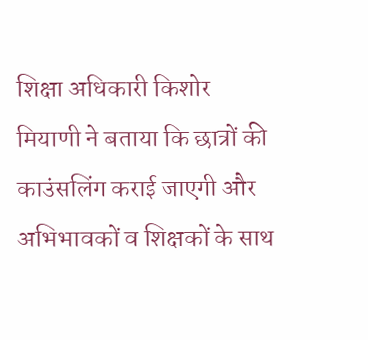शिक्षा अधिकारी किशोर मियाणी ने बताया कि छात्रों की काउंसलिंग कराई जाएगी और अभिभावकों व शिक्षकों के साथ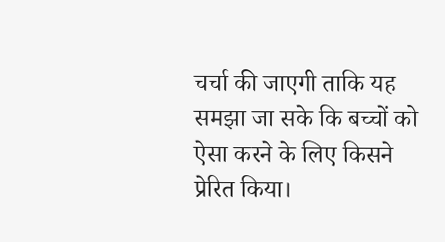चर्चा की जाएगी ताकि यह समझा जा सके कि बच्चों को ऐसा करने के लिए किसने प्रेरित किया।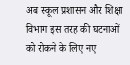अब स्कूल प्रशासन और शिक्षा विभाग इस तरह की घटनाओं को रोकने के लिए नए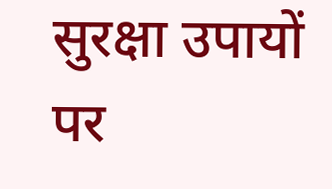सुरक्षा उपायों पर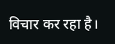विचार कर रहा है।